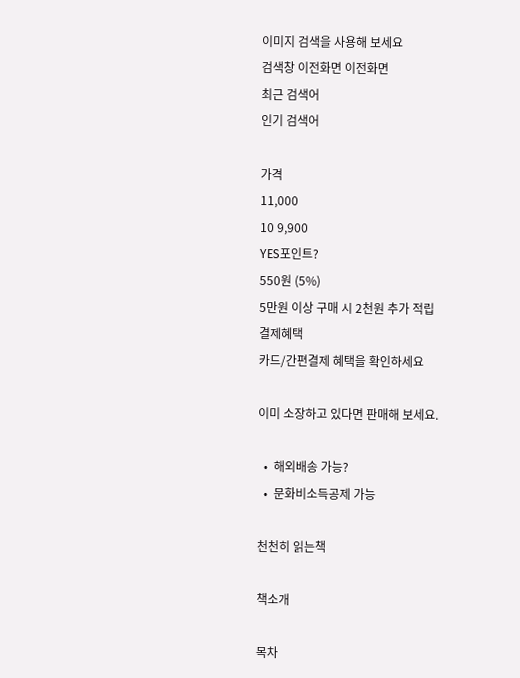이미지 검색을 사용해 보세요
검색창 이전화면 이전화면
최근 검색어
인기 검색어

가격
11,000
10 9,900
YES포인트?
550원 (5%)
5만원 이상 구매 시 2천원 추가 적립
결제혜택
카드/간편결제 혜택을 확인하세요

이미 소장하고 있다면 판매해 보세요.

  •  해외배송 가능?
  •  문화비소득공제 가능

천천히 읽는책

책소개

목차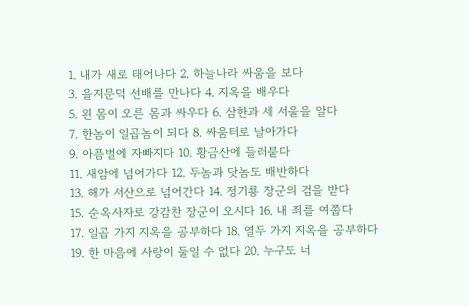1. 내가 새로 태어나다 2. 하늘나라 싸움을 보다
3. 을지문덕 선배를 만나다 4. 지옥을 배우다
5. 왼 몸이 오른 몸과 싸우다 6. 삼한과 세 서울을 알다
7. 한놈이 일곱놈이 되다 8. 싸움터로 날아가다
9. 아픔벌에 자빠지다 10. 황금산에 들러붙다
11. 새암에 넘어가다 12. 두놈과 닷놈도 배반하다
13. 해가 서산으로 넘어간다 14. 정기룡 장군의 검을 받다
15. 순옥사자로 강감찬 장군이 오시다 16. 내 죄를 여쭙다
17. 일곱 가지 지옥을 공부하다 18. 열두 가지 지옥을 공부하다
19. 한 마음에 사랑이 둘일 수 없다 20. 누구도 너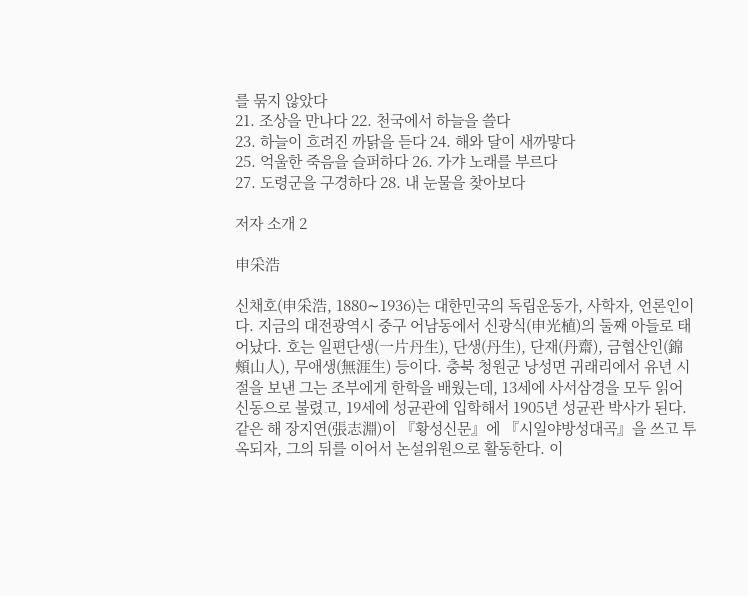를 묶지 않았다
21. 조상을 만나다 22. 천국에서 하늘을 쓸다
23. 하늘이 흐려진 까닭을 듣다 24. 해와 달이 새까맣다
25. 억울한 죽음을 슬퍼하다 26. 가갸 노래를 부르다
27. 도령군을 구경하다 28. 내 눈물을 찾아보다

저자 소개 2

申采浩

신채호(申采浩, 1880∼1936)는 대한민국의 독립운동가, 사학자, 언론인이다. 지금의 대전광역시 중구 어남동에서 신광식(申光植)의 둘째 아들로 태어났다. 호는 일편단생(一片丹生), 단생(丹生), 단재(丹齋), 금협산인(錦頰山人), 무애생(無涯生) 등이다. 충북 청원군 낭성면 귀래리에서 유년 시절을 보낸 그는 조부에게 한학을 배웠는데, 13세에 사서삼경을 모두 읽어 신동으로 불렸고, 19세에 성균관에 입학해서 1905년 성균관 박사가 된다. 같은 해 장지연(張志淵)이 『황성신문』에 『시일야방성대곡』을 쓰고 투옥되자, 그의 뒤를 이어서 논설위원으로 활동한다. 이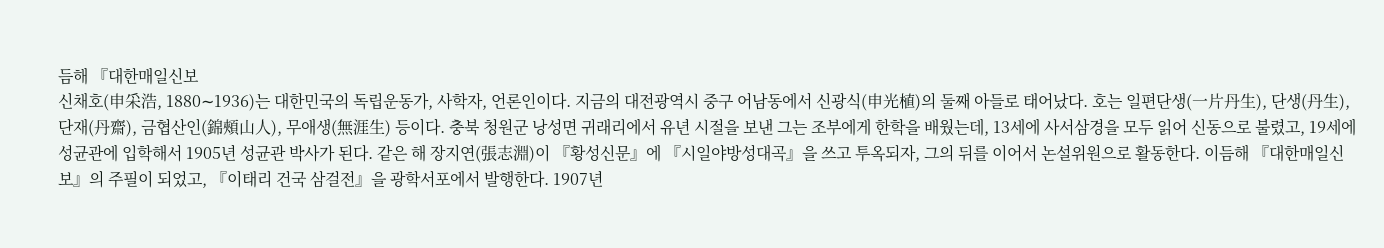듬해 『대한매일신보
신채호(申采浩, 1880∼1936)는 대한민국의 독립운동가, 사학자, 언론인이다. 지금의 대전광역시 중구 어남동에서 신광식(申光植)의 둘째 아들로 태어났다. 호는 일편단생(一片丹生), 단생(丹生), 단재(丹齋), 금협산인(錦頰山人), 무애생(無涯生) 등이다. 충북 청원군 낭성면 귀래리에서 유년 시절을 보낸 그는 조부에게 한학을 배웠는데, 13세에 사서삼경을 모두 읽어 신동으로 불렸고, 19세에 성균관에 입학해서 1905년 성균관 박사가 된다. 같은 해 장지연(張志淵)이 『황성신문』에 『시일야방성대곡』을 쓰고 투옥되자, 그의 뒤를 이어서 논설위원으로 활동한다. 이듬해 『대한매일신보』의 주필이 되었고, 『이태리 건국 삼걸전』을 광학서포에서 발행한다. 1907년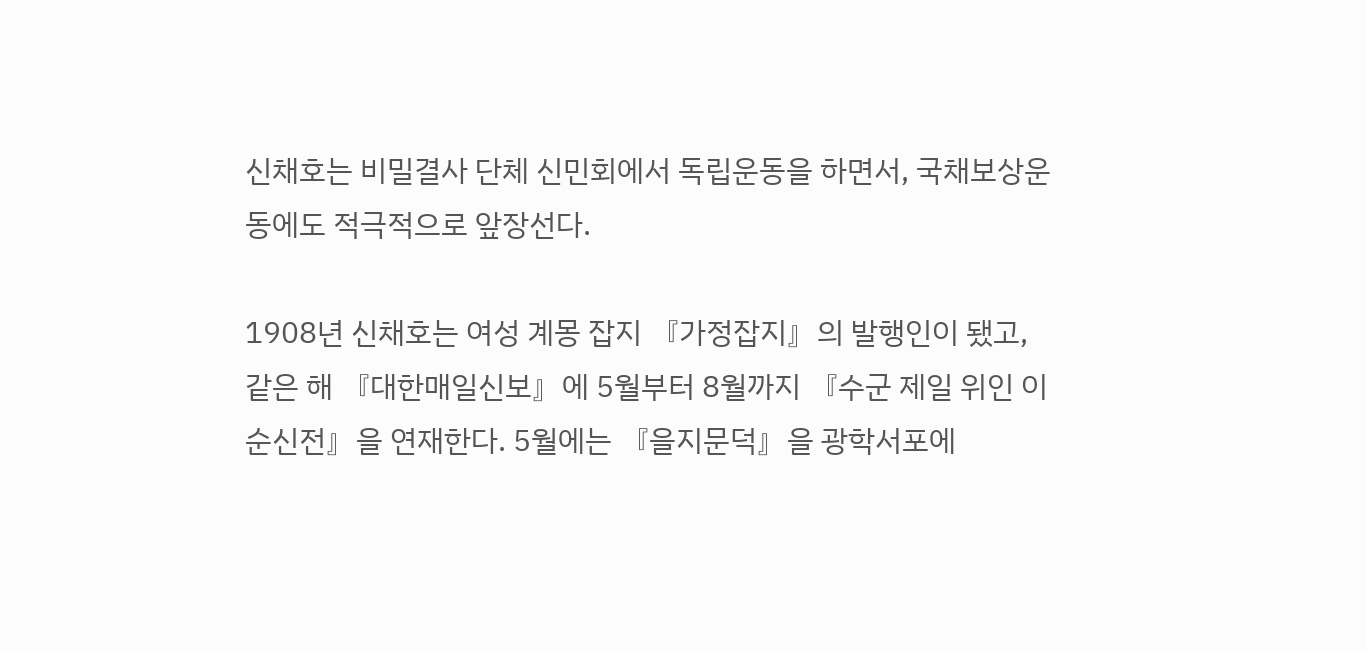신채호는 비밀결사 단체 신민회에서 독립운동을 하면서, 국채보상운동에도 적극적으로 앞장선다.

1908년 신채호는 여성 계몽 잡지 『가정잡지』의 발행인이 됐고, 같은 해 『대한매일신보』에 5월부터 8월까지 『수군 제일 위인 이순신전』을 연재한다. 5월에는 『을지문덕』을 광학서포에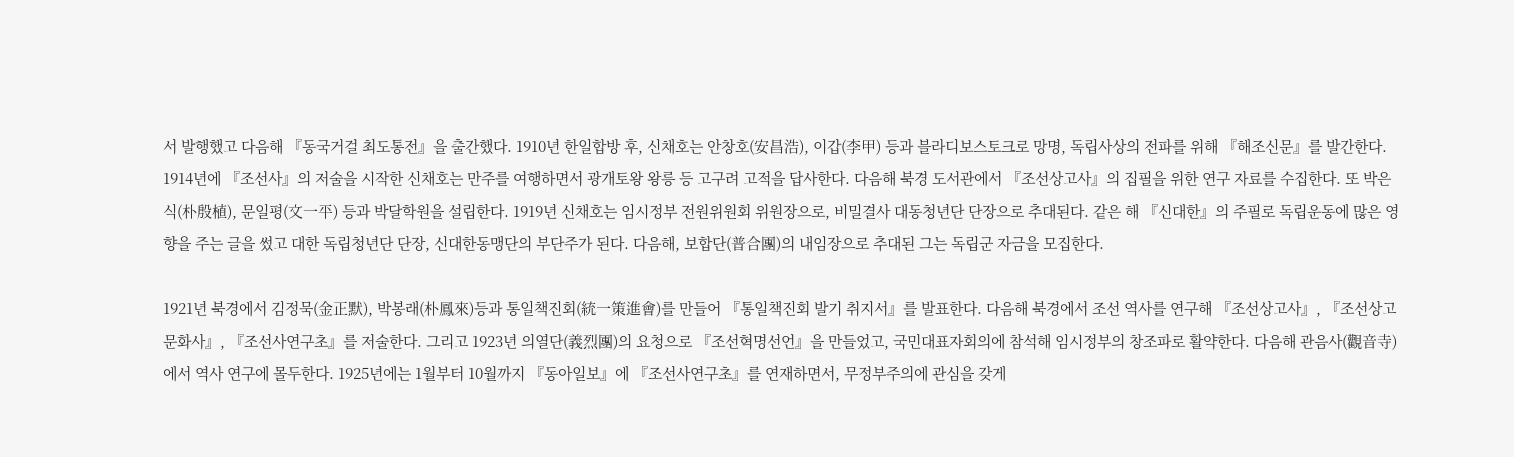서 발행했고 다음해 『동국거걸 최도통전』을 출간했다. 1910년 한일합방 후, 신채호는 안창호(安昌浩), 이갑(李甲) 등과 블라디보스토크로 망명, 독립사상의 전파를 위해 『해조신문』를 발간한다. 1914년에 『조선사』의 저술을 시작한 신채호는 만주를 여행하면서 광개토왕 왕릉 등 고구려 고적을 답사한다. 다음해 북경 도서관에서 『조선상고사』의 집필을 위한 연구 자료를 수집한다. 또 박은식(朴殷植), 문일평(文一平) 등과 박달학원을 설립한다. 1919년 신채호는 임시정부 전원위원회 위원장으로, 비밀결사 대동청년단 단장으로 추대된다. 같은 해 『신대한』의 주필로 독립운동에 많은 영향을 주는 글을 썼고 대한 독립청년단 단장, 신대한동맹단의 부단주가 된다. 다음해, 보합단(普合團)의 내임장으로 추대된 그는 독립군 자금을 모집한다.

1921년 북경에서 김정묵(金正默), 박봉래(朴鳳來)등과 통일책진회(統一策進會)를 만들어 『통일책진회 발기 취지서』를 발표한다. 다음해 북경에서 조선 역사를 연구해 『조선상고사』, 『조선상고문화사』, 『조선사연구초』를 저술한다. 그리고 1923년 의열단(義烈團)의 요청으로 『조선혁명선언』을 만들었고, 국민대표자회의에 참석해 임시정부의 창조파로 활약한다. 다음해 관음사(觀音寺)에서 역사 연구에 몰두한다. 1925년에는 1월부터 10월까지 『동아일보』에 『조선사연구초』를 연재하면서, 무정부주의에 관심을 갖게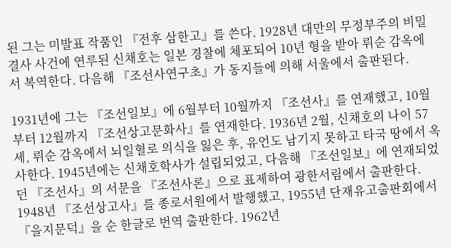된 그는 미발표 작품인 『전후 삼한고』를 쓴다. 1928년 대만의 무정부주의 비밀결사 사건에 연루된 신채호는 일본 경찰에 체포되어 10년 형을 받아 뤼순 감옥에서 복역한다. 다음해 『조선사연구초』가 동지들에 의해 서울에서 출판된다.

1931년에 그는 『조선일보』에 6월부터 10월까지 『조선사』를 연재했고, 10월부터 12월까지 『조선상고문화사』를 연재한다. 1936년 2월, 신채호의 나이 57세, 뤼순 감옥에서 뇌일혈로 의식을 잃은 후, 유언도 남기지 못하고 타국 땅에서 옥사한다. 1945년에는 신채호학사가 설립되었고, 다음해 『조선일보』에 연재되었던 『조선사』의 서문을 『조선사론』으로 표제하여 광한서림에서 출판한다. 1948년 『조선상고사』를 종로서원에서 발행했고, 1955년 단재유고출판회에서 『을지문덕』을 순 한글로 번역 출판한다. 1962년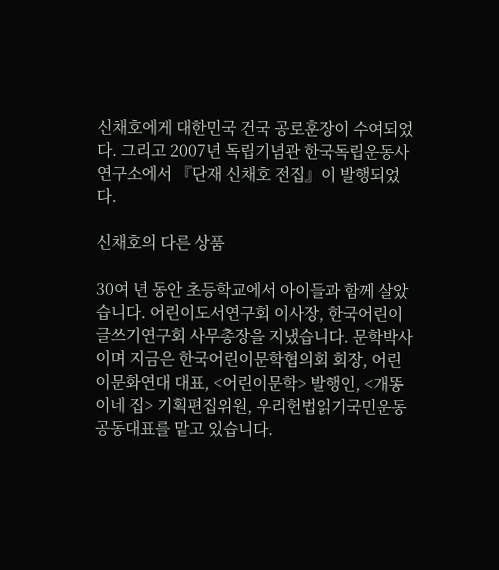신채호에게 대한민국 건국 공로훈장이 수여되었다. 그리고 2007년 독립기념관 한국독립운동사연구소에서 『단재 신채호 전집』이 발행되었다.

신채호의 다른 상품

30여 년 동안 초등학교에서 아이들과 함께 살았습니다. 어린이도서연구회 이사장, 한국어린이글쓰기연구회 사무총장을 지냈습니다. 문학박사이며 지금은 한국어린이문학협의회 회장, 어린이문화연대 대표, <어린이문학> 발행인, <개똥이네 집> 기획편집위원, 우리헌법읽기국민운동 공동대표를 맡고 있습니다.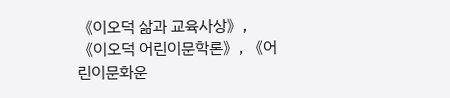《이오덕 삶과 교육사상》, 《이오덕 어린이문학론》, 《어린이문화운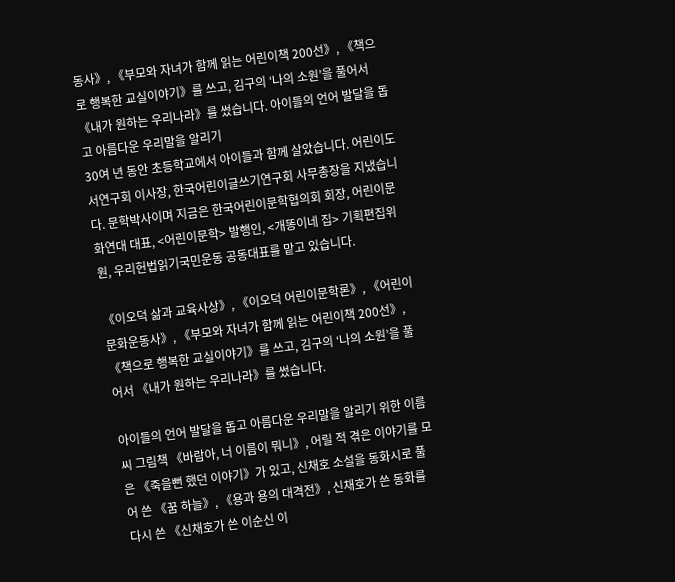동사》, 《부모와 자녀가 함께 읽는 어린이책 200선》, 《책으로 행복한 교실이야기》를 쓰고, 김구의 ‘나의 소원’을 풀어서 《내가 원하는 우리나라》를 썼습니다. 아이들의 언어 발달을 돕고 아름다운 우리말을 알리기
30여 년 동안 초등학교에서 아이들과 함께 살았습니다. 어린이도서연구회 이사장, 한국어린이글쓰기연구회 사무총장을 지냈습니다. 문학박사이며 지금은 한국어린이문학협의회 회장, 어린이문화연대 대표, <어린이문학> 발행인, <개똥이네 집> 기획편집위원, 우리헌법읽기국민운동 공동대표를 맡고 있습니다.

《이오덕 삶과 교육사상》, 《이오덕 어린이문학론》, 《어린이문화운동사》, 《부모와 자녀가 함께 읽는 어린이책 200선》, 《책으로 행복한 교실이야기》를 쓰고, 김구의 ‘나의 소원’을 풀어서 《내가 원하는 우리나라》를 썼습니다.

아이들의 언어 발달을 돕고 아름다운 우리말을 알리기 위한 이름씨 그림책 《바람아, 너 이름이 뭐니》, 어릴 적 겪은 이야기를 모은 《죽을뻔 했던 이야기》가 있고, 신채호 소설을 동화시로 풀어 쓴 《꿈 하늘》, 《용과 용의 대격전》, 신채호가 쓴 동화를 다시 쓴 《신채호가 쓴 이순신 이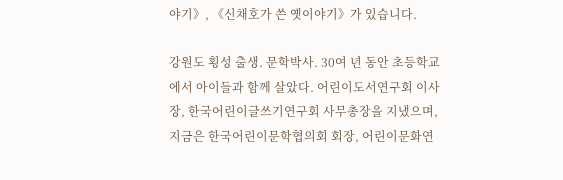야기》, 《신채호가 쓴 옛이야기》가 있습니다.

강원도 횡성 출생. 문학박사. 30여 년 동안 초등학교에서 아이들과 함께 살았다. 어린이도서연구회 이사장, 한국어린이글쓰기연구회 사무총장을 지냈으며, 지금은 한국어린이문학협의회 회장, 어린이문화연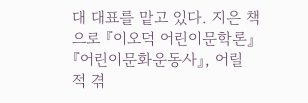대 대표를 맡고 있다. 지은 책으로 『이오덕 어린이문학론』 『어린이문화운동사』, 어릴 적 겪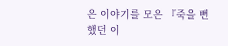은 이야기를 모은 『죽을 뻔했던 이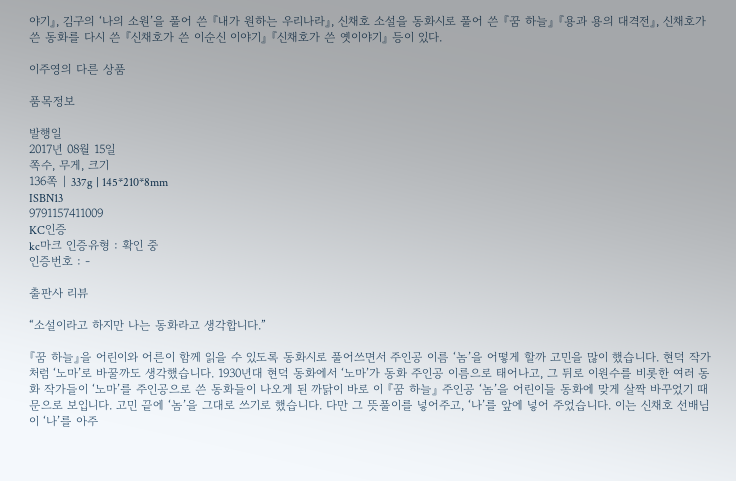야기』, 김구의 ‘나의 소원’을 풀어 쓴 『내가 원하는 우리나라』, 신채호 소설을 동화시로 풀어 쓴 『꿈 하늘』 『용과 용의 대격전』, 신채호가 쓴 동화를 다시 쓴 『신채호가 쓴 이순신 이야기』 『신채호가 쓴 옛이야기』 등이 있다.

이주영의 다른 상품

품목정보

발행일
2017년 08월 15일
쪽수, 무게, 크기
136쪽 | 337g | 145*210*8mm
ISBN13
9791157411009
KC인증
kc마크 인증유형 : 확인 중
인증번호 : -

출판사 리뷰

“소설이라고 하지만 나는 동화라고 생각합니다.”

『꿈 하늘』을 어린이와 어른이 함께 읽을 수 있도록 동화시로 풀어쓰면서 주인공 이름 ‘놈’을 어떻게 할까 고민을 많이 했습니다. 현덕 작가처럼 ‘노마’로 바꿀까도 생각했습니다. 1930년대 현덕 동화에서 ‘노마’가 동화 주인공 이름으로 태어나고, 그 뒤로 이원수를 비롯한 여러 동화 작가들이 ‘노마’를 주인공으로 쓴 동화들이 나오게 된 까닭이 바로 이 『꿈 하늘』 주인공 ‘놈’을 어린이들 동화에 맞게 살짝 바꾸었기 때문으로 보입니다. 고민 끝에 ‘놈’을 그대로 쓰기로 했습니다. 다만 그 뜻풀이를 넣어주고, ‘나’를 앞에 넣어 주었습니다. 이는 신채호 선배님이 ‘나’를 아주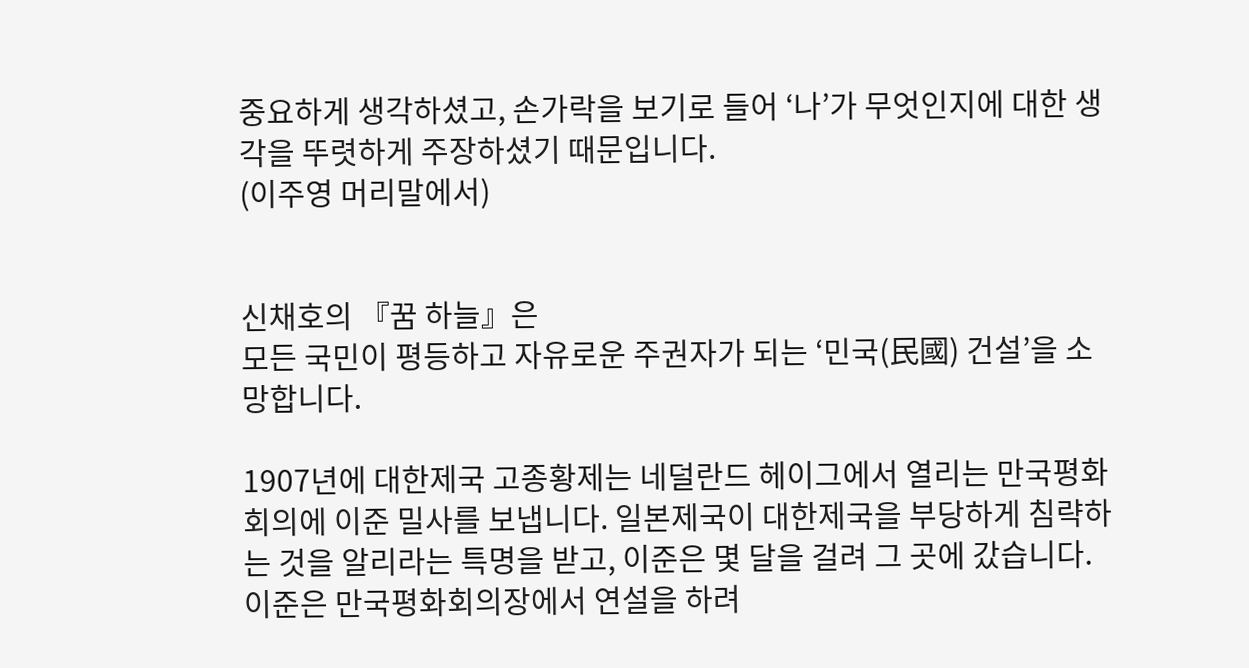중요하게 생각하셨고, 손가락을 보기로 들어 ‘나’가 무엇인지에 대한 생각을 뚜렷하게 주장하셨기 때문입니다.
(이주영 머리말에서)


신채호의 『꿈 하늘』은
모든 국민이 평등하고 자유로운 주권자가 되는 ‘민국(民國) 건설’을 소망합니다.

1907년에 대한제국 고종황제는 네덜란드 헤이그에서 열리는 만국평화회의에 이준 밀사를 보냅니다. 일본제국이 대한제국을 부당하게 침략하는 것을 알리라는 특명을 받고, 이준은 몇 달을 걸려 그 곳에 갔습니다. 이준은 만국평화회의장에서 연설을 하려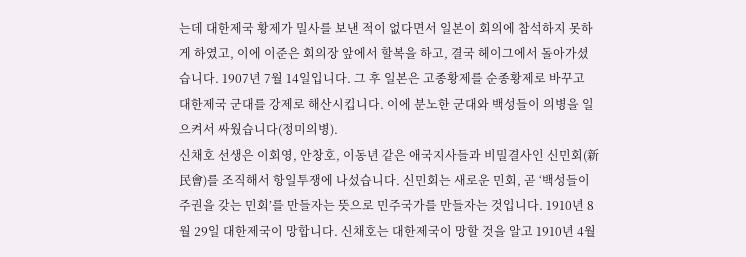는데 대한제국 황제가 밀사를 보낸 적이 없다면서 일본이 회의에 참석하지 못하게 하였고, 이에 이준은 회의장 앞에서 할복을 하고, 결국 헤이그에서 돌아가셨습니다. 1907년 7월 14일입니다. 그 후 일본은 고종황제를 순종황제로 바꾸고 대한제국 군대를 강제로 해산시킵니다. 이에 분노한 군대와 백성들이 의병을 일으켜서 싸웠습니다(정미의병).
신채호 선생은 이회영, 안창호, 이동년 같은 애국지사들과 비밀결사인 신민회(新民會)를 조직해서 항일투쟁에 나섰습니다. 신민회는 새로운 민회, 곧 ‘백성들이 주권을 갖는 민회’를 만들자는 뜻으로 민주국가를 만들자는 것입니다. 1910년 8월 29일 대한제국이 망합니다. 신채호는 대한제국이 망할 것을 알고 1910년 4월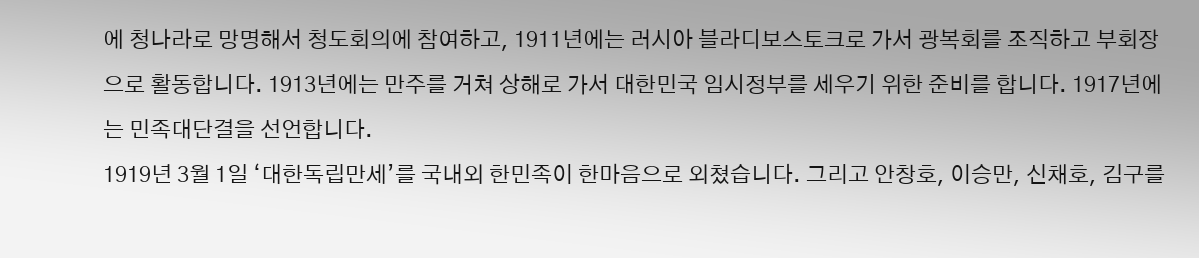에 청나라로 망명해서 청도회의에 참여하고, 1911년에는 러시아 블라디보스토크로 가서 광복회를 조직하고 부회장으로 활동합니다. 1913년에는 만주를 거쳐 상해로 가서 대한민국 임시정부를 세우기 위한 준비를 합니다. 1917년에는 민족대단결을 선언합니다.
1919년 3월 1일 ‘대한독립만세’를 국내외 한민족이 한마음으로 외쳤습니다. 그리고 안창호, 이승만, 신채호, 김구를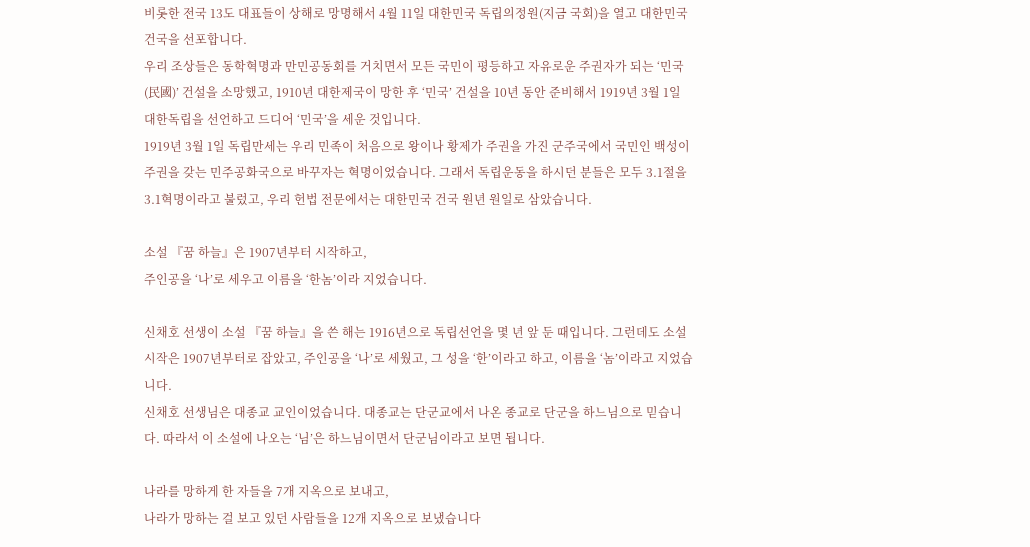비롯한 전국 13도 대표들이 상해로 망명해서 4월 11일 대한민국 독립의정원(지금 국회)을 열고 대한민국 건국을 선포합니다.
우리 조상들은 동학혁명과 만민공동회를 거치면서 모든 국민이 평등하고 자유로운 주권자가 되는 ‘민국(民國)’ 건설을 소망했고, 1910년 대한제국이 망한 후 ‘민국’ 건설을 10년 동안 준비해서 1919년 3월 1일 대한독립을 선언하고 드디어 ‘민국’을 세운 것입니다.
1919년 3월 1일 독립만세는 우리 민족이 처음으로 왕이나 황제가 주권을 가진 군주국에서 국민인 백성이 주권을 갖는 민주공화국으로 바꾸자는 혁명이었습니다. 그래서 독립운동을 하시던 분들은 모두 3.1절을 3.1혁명이라고 불렀고, 우리 헌법 전문에서는 대한민국 건국 원년 원일로 삼았습니다.

소설 『꿈 하늘』은 1907년부터 시작하고,
주인공을 ‘나’로 세우고 이름을 ‘한놈’이라 지었습니다.

신채호 선생이 소설 『꿈 하늘』을 쓴 해는 1916년으로 독립선언을 몇 년 앞 둔 때입니다. 그런데도 소설 시작은 1907년부터로 잡았고, 주인공을 ‘나’로 세웠고, 그 성을 ‘한’이라고 하고, 이름을 ‘놈’이라고 지었습니다.
신채호 선생님은 대종교 교인이었습니다. 대종교는 단군교에서 나온 종교로 단군을 하느님으로 믿습니다. 따라서 이 소설에 나오는 ‘님’은 하느님이면서 단군님이라고 보면 됩니다.

나라를 망하게 한 자들을 7개 지옥으로 보내고,
나라가 망하는 걸 보고 있던 사람들을 12개 지옥으로 보냈습니다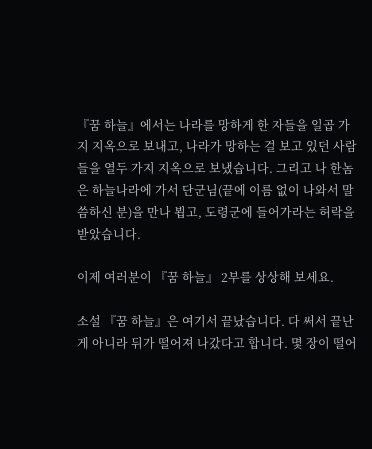『꿈 하늘』에서는 나라를 망하게 한 자들을 일곱 가지 지옥으로 보내고, 나라가 망하는 걸 보고 있던 사람들을 열두 가지 지옥으로 보냈습니다. 그리고 나 한놈은 하늘나라에 가서 단군님(끝에 이름 없이 나와서 말씀하신 분)을 만나 뵙고, 도령군에 들어가라는 허락을 받았습니다.

이제 여러분이 『꿈 하늘』 2부를 상상해 보세요.

소설 『꿈 하늘』은 여기서 끝났습니다. 다 써서 끝난 게 아니라 뒤가 떨어져 나갔다고 합니다. 몇 장이 떨어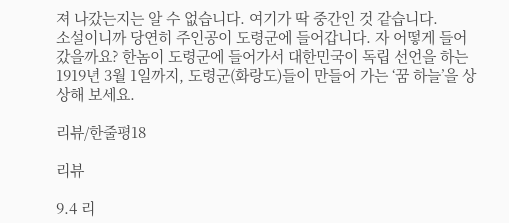져 나갔는지는 알 수 없습니다. 여기가 딱 중간인 것 같습니다.
소설이니까 당연히 주인공이 도령군에 들어갑니다. 자 어떻게 들어갔을까요? 한놈이 도령군에 들어가서 대한민국이 독립 선언을 하는 1919년 3월 1일까지, 도령군(화랑도)들이 만들어 가는 ‘꿈 하늘’을 상상해 보세요.

리뷰/한줄평18

리뷰

9.4 리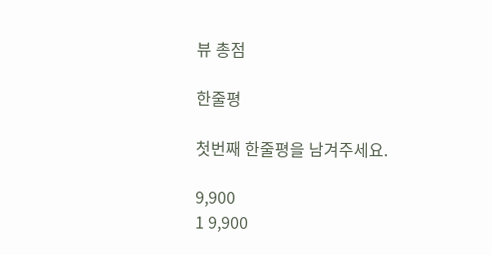뷰 총점

한줄평

첫번째 한줄평을 남겨주세요.

9,900
1 9,900